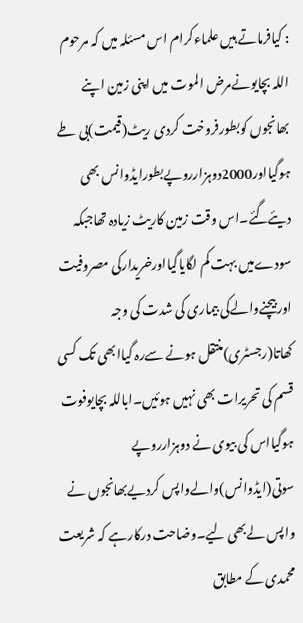: کیافرماتے ہیں علماءکرام اس مسئلہ میں کہ مرحوم اللہ بچایونےمرض الموت میں اپنی زمین اپنے بھانجوں کوبطورفروخت کردی ریٹ(قیمت)بی طے ہوگیااور2000دوہزارروپےبطورایڈوانس بھی دیئےگئے۔اس وقت زمین کاریٹ زیادہ تھاجبکہ سودےمیں بہت کم لگایاگیااورخریدارکی مصروفیت اوربیچنےوالےکی بیماری کی شدت کی وجہ کھاتا(رجسٹری)منتقل ہونے سےرہ گیاابھی تک کسی قسم کی تحریرات بھی نہیں ہوئیں۔اباللہ بچایوفوت ہوگیااس کی بیوی نے دوہزارروپے سوتی(ایڈوانس)والےواپس کردیےبھانجوں نے واپس لےبھی لیے۔وضاحت درکارہے کہ شریعت محمدی کے مطابق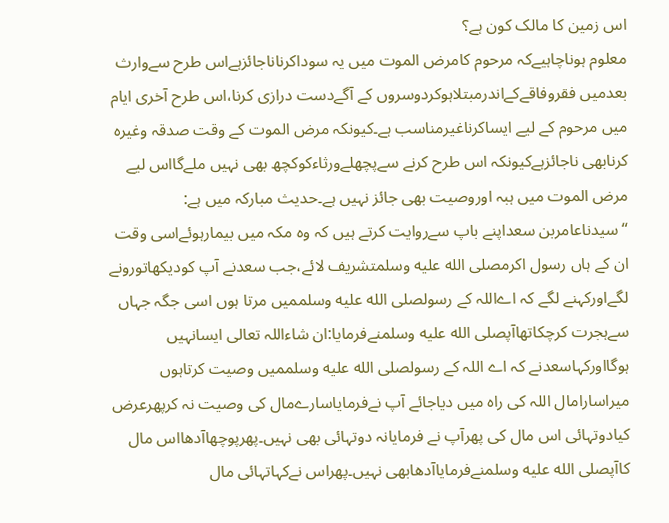اس زمین کا مالک کون ہے؟
معلوم ہوناچاہیےکہ مرحوم کامرض الموت میں یہ سوداکرناناجائزہےاس طرح سےوارث بعدمیں فقروفاقےکےاندرمبتلاہوکردوسروں کے آگےدست درازی کرنا،اس طرح آخری ایام میں مرحوم کے لیے ایساکرناغیرمناسب ہے۔کیونکہ مرض الموت کے وقت صدقہ وغیرہ کرنابھی ناجائزہےکیونکہ اس طرح کرنے سےپچھلےورثاءکوکچھ بھی نہیں ملےگااس لیے مرض الموت میں ہبہ اوروصیت بھی جائز نہیں ہے۔حدیث مبارکہ میں ہے:
‘‘سیدناعامربن سعداپنے باپ سےروایت کرتے ہیں کہ وہ مکہ میں بیمارہوئےاسی وقت ان کے ہاں رسول اکرمصلى الله عليه وسلمتشریف لائے،جب سعدنے آپ کودیکھاتورونے لگےاورکہنے لگے کہ اےاللہ کے رسولصلى الله عليه وسلممیں مرتا ہوں اسی جگہ جہاں سےہجرت کرچکاتھاآپصلى الله عليه وسلمنےفرمایا:ان شاءاللہ تعالی ایسانہیں ہوگااورکہاسعدنے کہ اے اللہ کے رسولصلى الله عليه وسلممیں وصیت کرتاہوں میراسارامال اللہ کی راہ میں دیاجائے آپ نےفرمایاسارےمال کی وصیت نہ کرپھرعرض کیادوتہائی اس مال کی پھرآپ نے فرمایانہ دوتہائی بھی نہیں۔پھرپوچھاآدھااس مال کاآپصلى الله عليه وسلمنےفرمایاآدھابھی نہیں۔پھراس نےکہاتہائی مال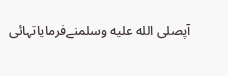آپصلى الله عليه وسلمنےفرمایاتہائی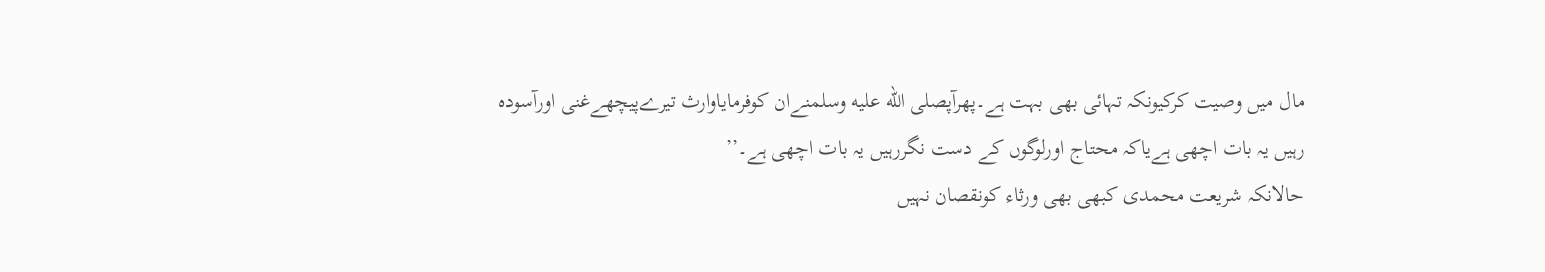مال میں وصیت کرکیونکہ تہائی بھی بہت ہے۔پھرآپصلى الله عليه وسلمنےان کوفرمایاوارث تیرےپیچھےغنی اورآسودہ رہیں یہ بات اچھی ہےیاکہ محتاج اورلوگوں کے دست نگررہیں یہ بات اچھی ہے۔’’
حالانکہ شریعت محمدی کبھی بھی ورثاء کونقصان نہیں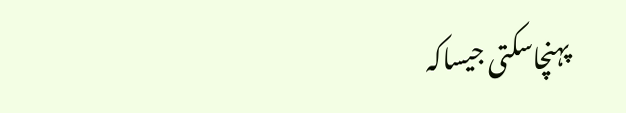پہنچاسکتی جیساکہ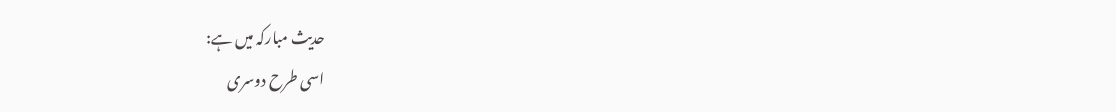حدیث مبارکہ میں ہے:
اسی طرح دوسری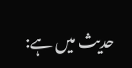حدیث میں ہے: